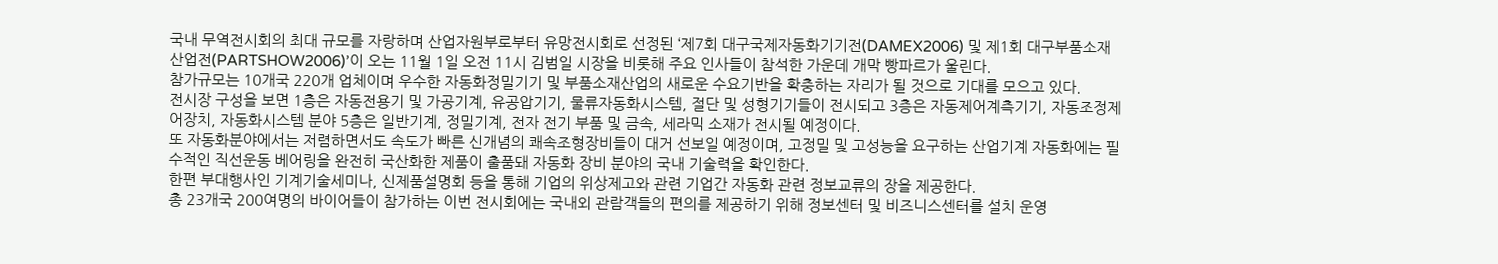국내 무역전시회의 최대 규모를 자랑하며 산업자원부로부터 유망전시회로 선정된 ‘제7회 대구국제자동화기기전(DAMEX2006) 및 제1회 대구부품소재산업전(PARTSHOW2006)’이 오는 11월 1일 오전 11시 김범일 시장을 비롯해 주요 인사들이 참석한 가운데 개막 빵파르가 울린다.
참가규모는 10개국 220개 업체이며 우수한 자동화정밀기기 및 부품소재산업의 새로운 수요기반을 확충하는 자리가 될 것으로 기대를 모으고 있다.
전시장 구성을 보면 1층은 자동전용기 및 가공기계, 유공압기기, 물류자동화시스템, 절단 및 성형기기들이 전시되고 3층은 자동제어계측기기, 자동조정제어장치, 자동화시스템 분야 5층은 일반기계, 정밀기계, 전자 전기 부품 및 금속, 세라믹 소재가 전시될 예정이다.
또 자동화분야에서는 저렴하면서도 속도가 빠른 신개념의 쾌속조형장비들이 대거 선보일 예정이며, 고정밀 및 고성능을 요구하는 산업기계 자동화에는 필수적인 직선운동 베어링을 완전히 국산화한 제품이 출품돼 자동화 장비 분야의 국내 기술력을 확인한다.
한편 부대행사인 기계기술세미나, 신제품설명회 등을 통해 기업의 위상제고와 관련 기업간 자동화 관련 정보교류의 장을 제공한다.
총 23개국 200여명의 바이어들이 참가하는 이번 전시회에는 국내외 관람객들의 편의를 제공하기 위해 정보센터 및 비즈니스센터를 설치 운영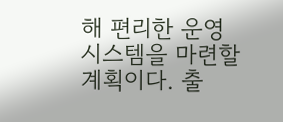해 편리한 운영시스템을 마련할 계획이다. 출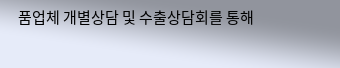품업체 개별상담 및 수출상담회를 통해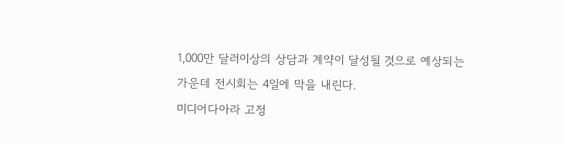1,000만 달러이상의 상담과 계약이 달성될 것으로 예상되는 가운데 전시회는 4일에 막을 내린다.
미디어다아라 고정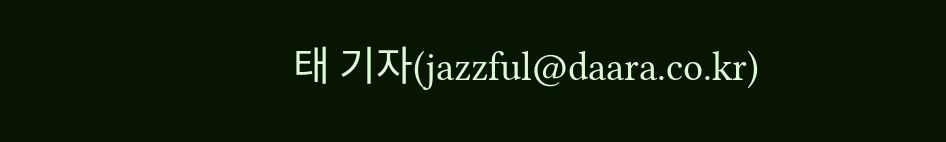태 기자(jazzful@daara.co.kr)